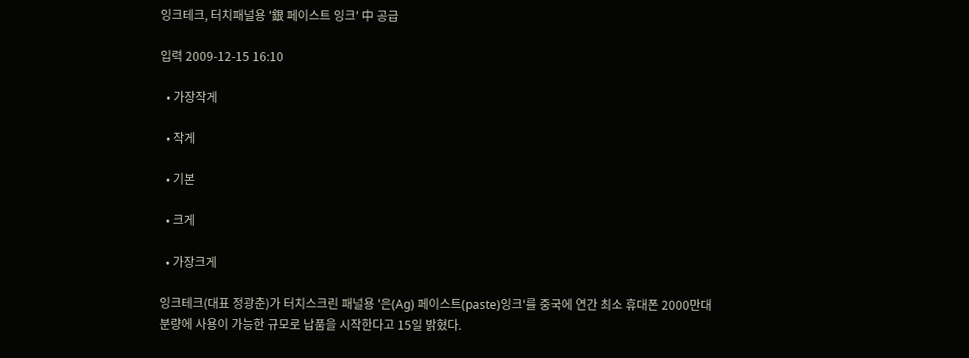잉크테크, 터치패널용 '銀 페이스트 잉크' 中 공급

입력 2009-12-15 16:10

  • 가장작게

  • 작게

  • 기본

  • 크게

  • 가장크게

잉크테크(대표 정광춘)가 터치스크린 패널용 '은(Ag) 페이스트(paste)잉크'를 중국에 연간 최소 휴대폰 2000만대 분량에 사용이 가능한 규모로 납품을 시작한다고 15일 밝혔다.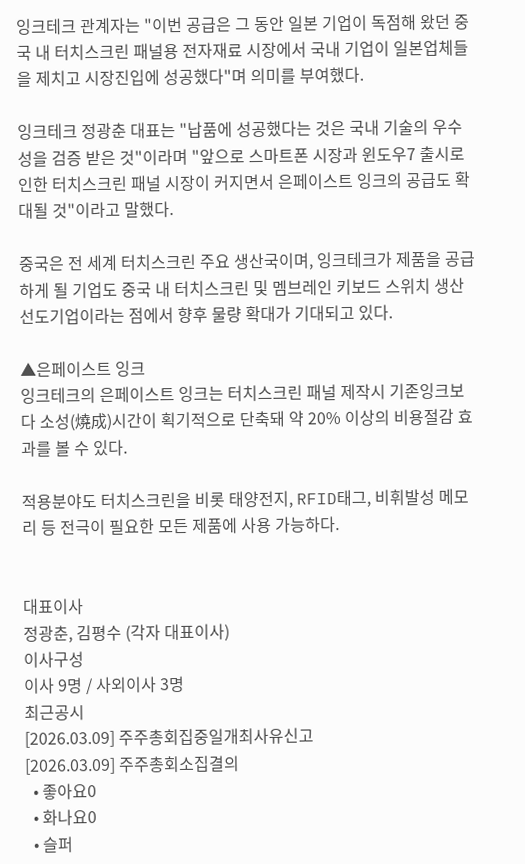잉크테크 관계자는 "이번 공급은 그 동안 일본 기업이 독점해 왔던 중국 내 터치스크린 패널용 전자재료 시장에서 국내 기업이 일본업체들을 제치고 시장진입에 성공했다"며 의미를 부여했다.

잉크테크 정광춘 대표는 "납품에 성공했다는 것은 국내 기술의 우수성을 검증 받은 것"이라며 "앞으로 스마트폰 시장과 윈도우7 출시로 인한 터치스크린 패널 시장이 커지면서 은페이스트 잉크의 공급도 확대될 것"이라고 말했다.

중국은 전 세계 터치스크린 주요 생산국이며, 잉크테크가 제품을 공급하게 될 기업도 중국 내 터치스크린 및 멤브레인 키보드 스위치 생산 선도기업이라는 점에서 향후 물량 확대가 기대되고 있다.

▲은페이스트 잉크
잉크테크의 은페이스트 잉크는 터치스크린 패널 제작시 기존잉크보다 소성(燒成)시간이 획기적으로 단축돼 약 20% 이상의 비용절감 효과를 볼 수 있다.

적용분야도 터치스크린을 비롯 태양전지, RFID태그, 비휘발성 메모리 등 전극이 필요한 모든 제품에 사용 가능하다.


대표이사
정광춘, 김평수 (각자 대표이사)
이사구성
이사 9명 / 사외이사 3명
최근공시
[2026.03.09] 주주총회집중일개최사유신고
[2026.03.09] 주주총회소집결의
  • 좋아요0
  • 화나요0
  • 슬퍼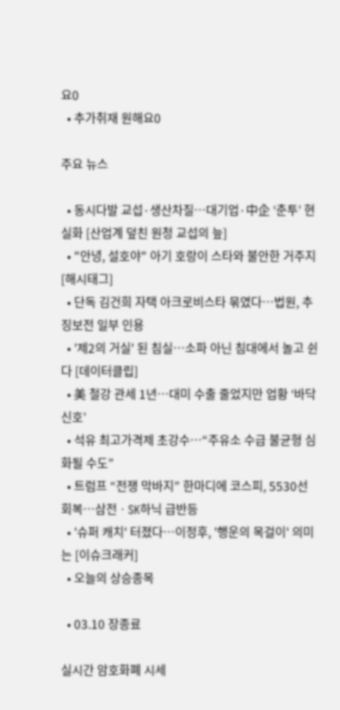요0
  • 추가취재 원해요0

주요 뉴스

  • 동시다발 교섭·생산차질…대기업·中企 ‘춘투’ 현실화 [산업계 덮친 원청 교섭의 늪]
  • "안녕, 설호야" 아기 호랑이 스타와 불안한 거주지 [해시태그]
  • 단독 김건희 자택 아크로비스타 묶였다…법원, 추징보전 일부 인용
  • '제2의 거실' 된 침실…소파 아닌 침대에서 놀고 쉰다 [데이터클립]
  • 美 철강 관세 1년…대미 수출 줄었지만 업황 ‘바닥 신호’
  • 석유 최고가격제 초강수…“주유소 수급 불균형 심화될 수도”
  • 트럼프 “전쟁 막바지” 한마디에 코스피, 5530선 회복⋯삼전ㆍSK하닉 급반등
  • '슈퍼 캐치' 터졌다⋯이정후, '행운의 목걸이' 의미는 [이슈크래커]
  • 오늘의 상승종목

  • 03.10 장종료

실시간 암호화폐 시세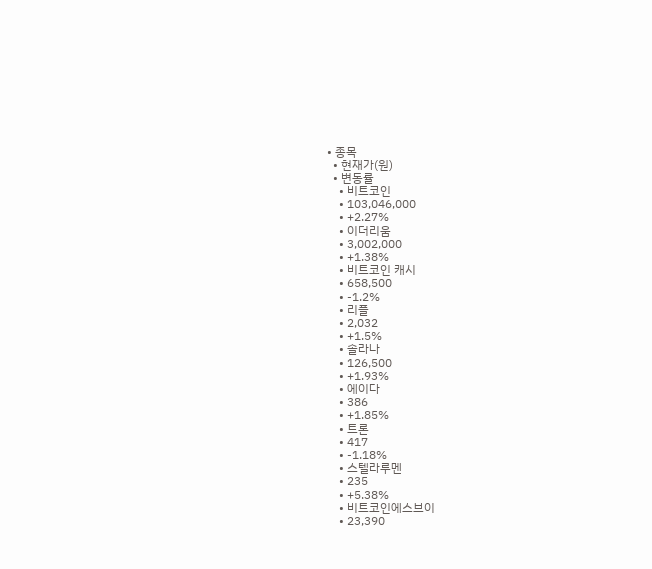• 종목
  • 현재가(원)
  • 변동률
    • 비트코인
    • 103,046,000
    • +2.27%
    • 이더리움
    • 3,002,000
    • +1.38%
    • 비트코인 캐시
    • 658,500
    • -1.2%
    • 리플
    • 2,032
    • +1.5%
    • 솔라나
    • 126,500
    • +1.93%
    • 에이다
    • 386
    • +1.85%
    • 트론
    • 417
    • -1.18%
    • 스텔라루멘
    • 235
    • +5.38%
    • 비트코인에스브이
    • 23,390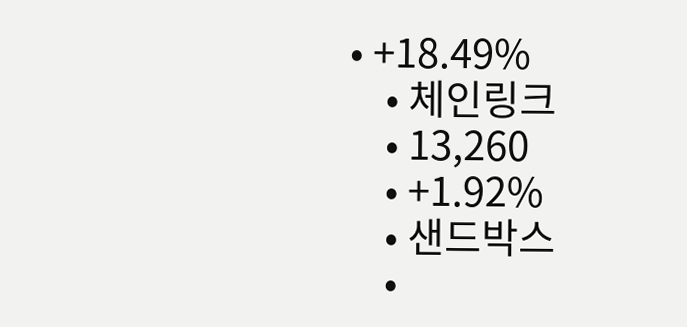• +18.49%
    • 체인링크
    • 13,260
    • +1.92%
    • 샌드박스
    •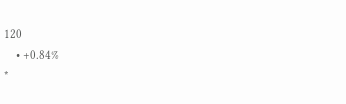120
    • +0.84%
*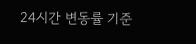24시간 변동률 기준